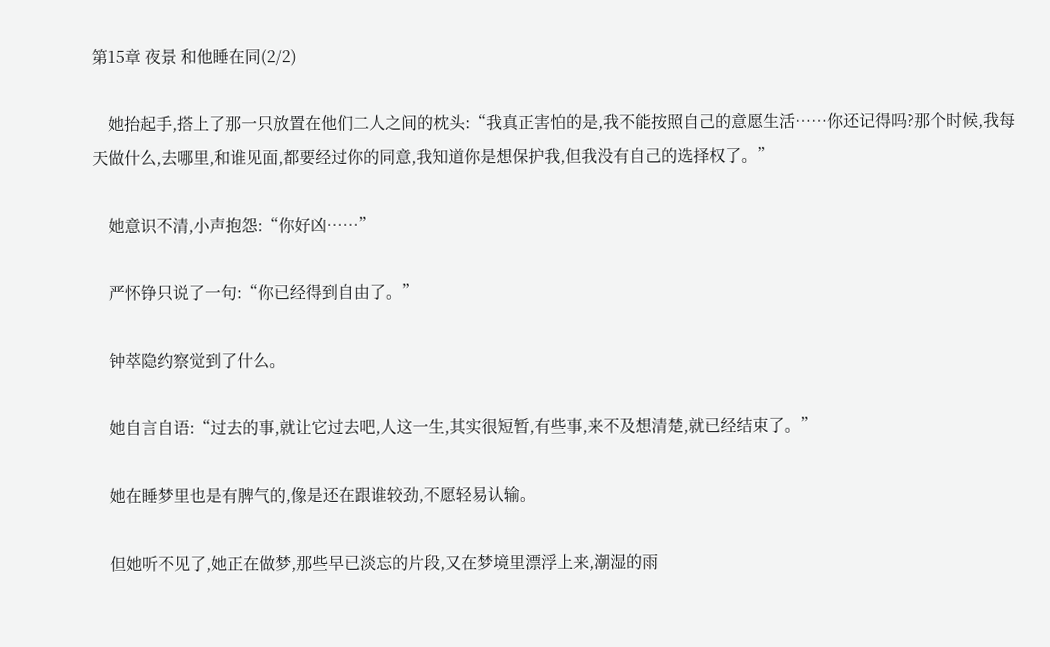第15章 夜景 和他睡在同(2/2)

    她抬起手,搭上了那一只放置在他们二人之间的枕头:“我真正害怕的是,我不能按照自己的意愿生活……你还记得吗?那个时候,我每天做什么,去哪里,和谁见面,都要经过你的同意,我知道你是想保护我,但我没有自己的选择权了。”

    她意识不清,小声抱怨:“你好凶……”

    严怀铮只说了一句:“你已经得到自由了。”

    钟萃隐约察觉到了什么。

    她自言自语:“过去的事,就让它过去吧,人这一生,其实很短暂,有些事,来不及想清楚,就已经结束了。”

    她在睡梦里也是有脾气的,像是还在跟谁较劲,不愿轻易认输。

    但她听不见了,她正在做梦,那些早已淡忘的片段,又在梦境里漂浮上来,潮湿的雨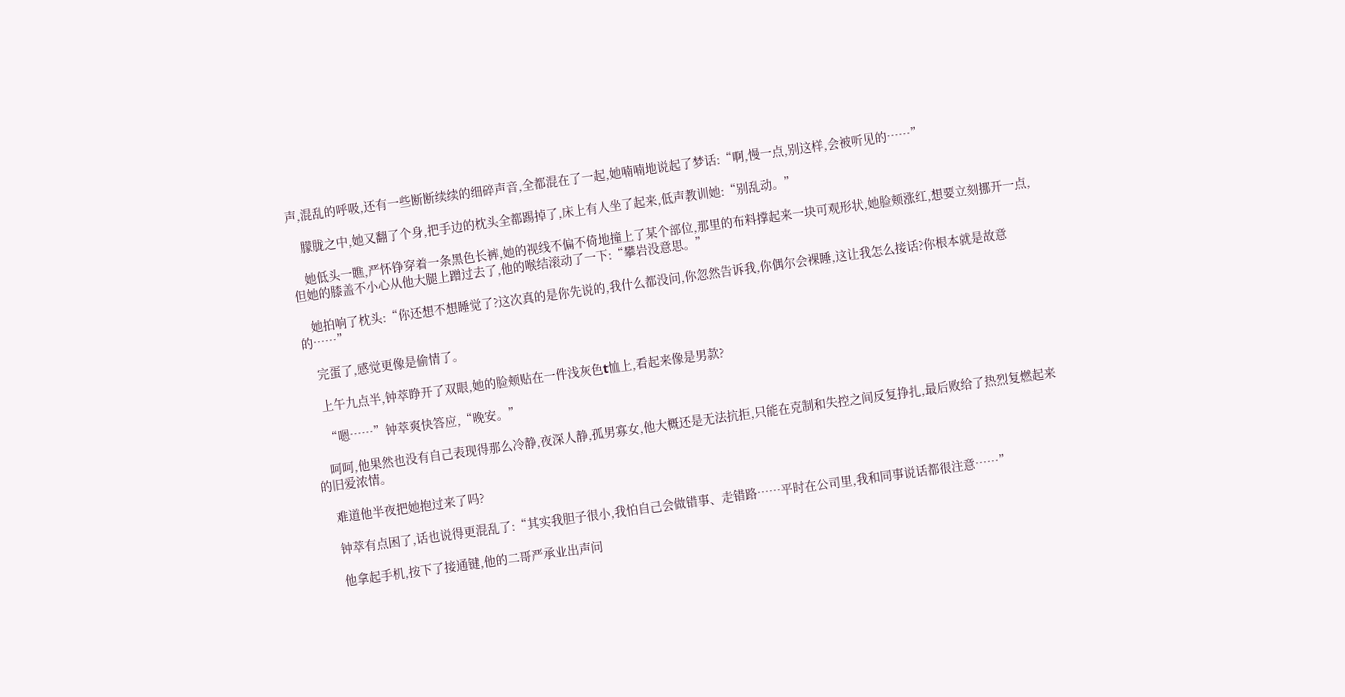声,混乱的呼吸,还有一些断断续续的细碎声音,全都混在了一起,她喃喃地说起了梦话:“啊,慢一点,别这样,会被听见的……”

    朦胧之中,她又翻了个身,把手边的枕头全都踢掉了,床上有人坐了起来,低声教训她:“别乱动。”

    她低头一瞧,严怀铮穿着一条黑色长裤,她的视线不偏不倚地撞上了某个部位,那里的布料撑起来一块可观形状,她脸颊涨红,想要立刻挪开一点,但她的膝盖不小心从他大腿上蹭过去了,他的喉结滚动了一下:“攀岩没意思。”

    她拍响了枕头:“你还想不想睡觉了?这次真的是你先说的,我什么都没问,你忽然告诉我,你偶尔会裸睡,这让我怎么接话?你根本就是故意的……”

    完蛋了,感觉更像是偷情了。

    上午九点半,钟萃睁开了双眼,她的脸颊贴在一件浅灰色t恤上,看起来像是男款?

    “嗯……”钟萃爽快答应,“晚安。”

    呵呵,他果然也没有自己表现得那么冷静,夜深人静,孤男寡女,他大概还是无法抗拒,只能在克制和失控之间反复挣扎,最后败给了热烈复燃起来的旧爱浓情。

    难道他半夜把她抱过来了吗?

    钟萃有点困了,话也说得更混乱了:“其实我胆子很小,我怕自己会做错事、走错路……平时在公司里,我和同事说话都很注意……”

    他拿起手机,按下了接通键,他的二哥严承业出声问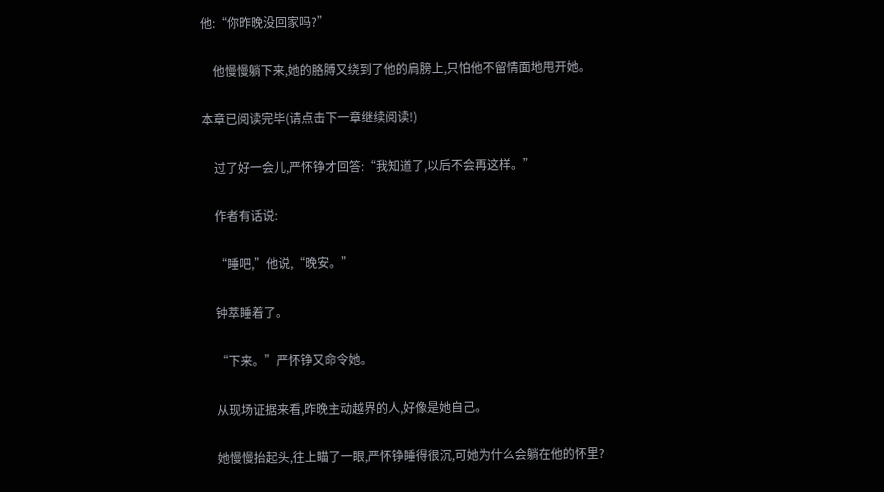他:“你昨晚没回家吗?”

    他慢慢躺下来,她的胳膊又绕到了他的肩膀上,只怕他不留情面地甩开她。

本章已阅读完毕(请点击下一章继续阅读!)

    过了好一会儿,严怀铮才回答:“我知道了,以后不会再这样。”

    作者有话说:

    “睡吧,”他说,“晚安。”

    钟萃睡着了。

    “下来。”严怀铮又命令她。

    从现场证据来看,昨晚主动越界的人,好像是她自己。

    她慢慢抬起头,往上瞄了一眼,严怀铮睡得很沉,可她为什么会躺在他的怀里?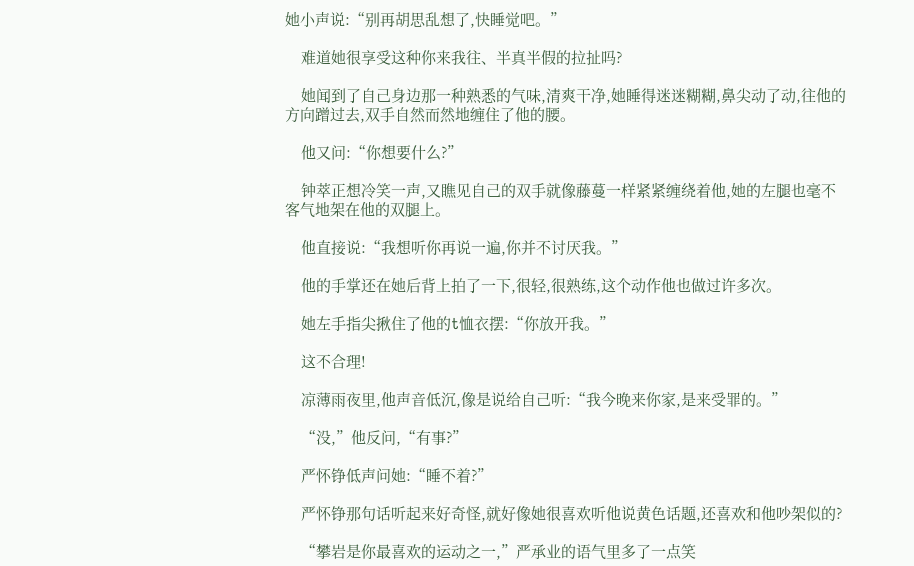她小声说:“别再胡思乱想了,快睡觉吧。”

    难道她很享受这种你来我往、半真半假的拉扯吗?

    她闻到了自己身边那一种熟悉的气味,清爽干净,她睡得迷迷糊糊,鼻尖动了动,往他的方向蹭过去,双手自然而然地缠住了他的腰。

    他又问:“你想要什么?”

    钟萃正想冷笑一声,又瞧见自己的双手就像藤蔓一样紧紧缠绕着他,她的左腿也毫不客气地架在他的双腿上。

    他直接说:“我想听你再说一遍,你并不讨厌我。”

    他的手掌还在她后背上拍了一下,很轻,很熟练,这个动作他也做过许多次。

    她左手指尖揪住了他的t恤衣摆:“你放开我。”

    这不合理!

    凉薄雨夜里,他声音低沉,像是说给自己听:“我今晚来你家,是来受罪的。”

    “没,”他反问,“有事?”

    严怀铮低声问她:“睡不着?”

    严怀铮那句话听起来好奇怪,就好像她很喜欢听他说黄色话题,还喜欢和他吵架似的?

    “攀岩是你最喜欢的运动之一,”严承业的语气里多了一点笑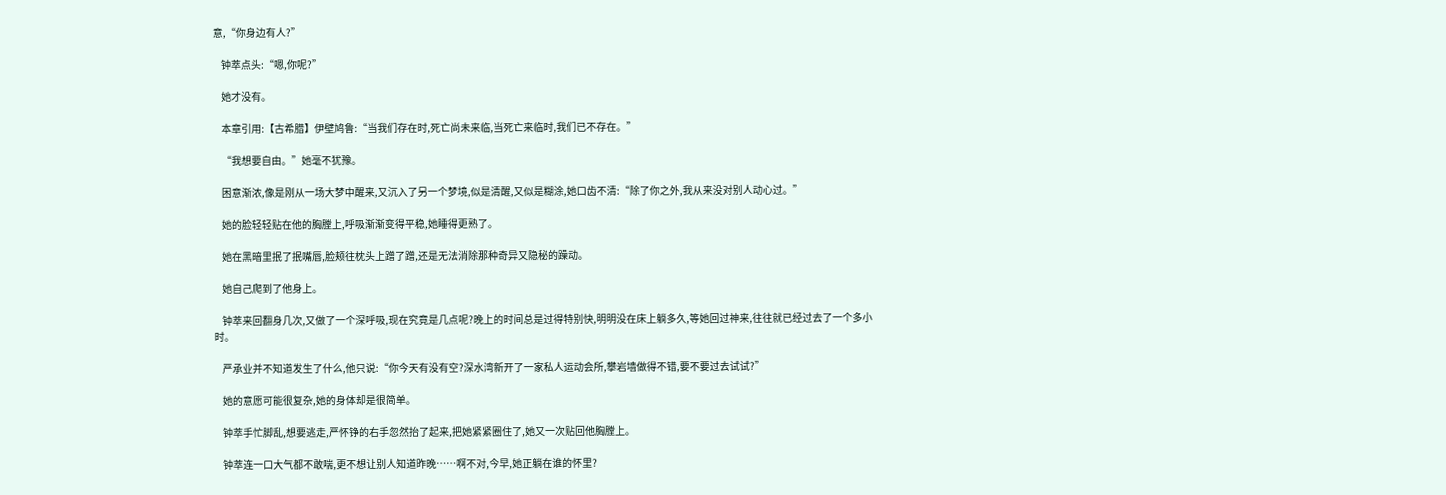意,“你身边有人?”

    钟萃点头:“嗯,你呢?”

    她才没有。

    本章引用:【古希腊】伊壁鸠鲁:“当我们存在时,死亡尚未来临,当死亡来临时,我们已不存在。”

    “我想要自由。”她毫不犹豫。

    困意渐浓,像是刚从一场大梦中醒来,又沉入了另一个梦境,似是清醒,又似是糊涂,她口齿不清:“除了你之外,我从来没对别人动心过。”

    她的脸轻轻贴在他的胸膛上,呼吸渐渐变得平稳,她睡得更熟了。

    她在黑暗里抿了抿嘴唇,脸颊往枕头上蹭了蹭,还是无法消除那种奇异又隐秘的躁动。

    她自己爬到了他身上。

    钟萃来回翻身几次,又做了一个深呼吸,现在究竟是几点呢?晚上的时间总是过得特别快,明明没在床上躺多久,等她回过神来,往往就已经过去了一个多小时。

    严承业并不知道发生了什么,他只说:“你今天有没有空?深水湾新开了一家私人运动会所,攀岩墙做得不错,要不要过去试试?”

    她的意愿可能很复杂,她的身体却是很简单。

    钟萃手忙脚乱,想要逃走,严怀铮的右手忽然抬了起来,把她紧紧圈住了,她又一次贴回他胸膛上。

    钟萃连一口大气都不敢喘,更不想让别人知道昨晚……啊不对,今早,她正躺在谁的怀里?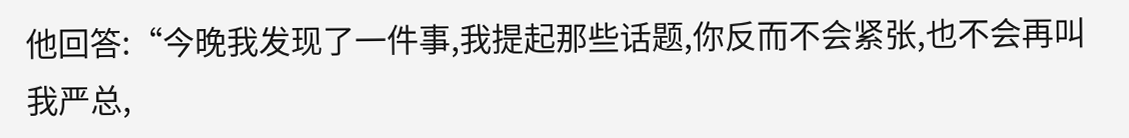他回答:“今晚我发现了一件事,我提起那些话题,你反而不会紧张,也不会再叫我严总,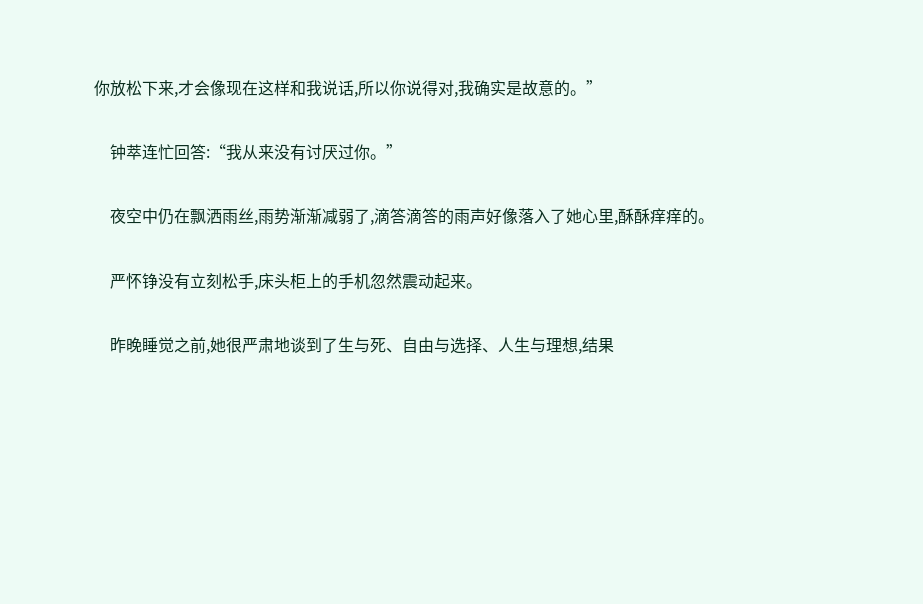你放松下来,才会像现在这样和我说话,所以你说得对,我确实是故意的。”

    钟萃连忙回答:“我从来没有讨厌过你。”

    夜空中仍在飘洒雨丝,雨势渐渐减弱了,滴答滴答的雨声好像落入了她心里,酥酥痒痒的。

    严怀铮没有立刻松手,床头柜上的手机忽然震动起来。

    昨晚睡觉之前,她很严肃地谈到了生与死、自由与选择、人生与理想,结果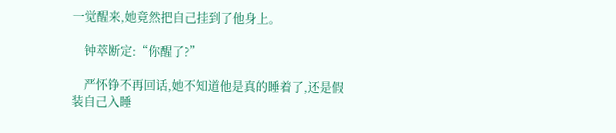一觉醒来,她竟然把自己挂到了他身上。

    钟萃断定:“你醒了?”

    严怀铮不再回话,她不知道他是真的睡着了,还是假装自己入睡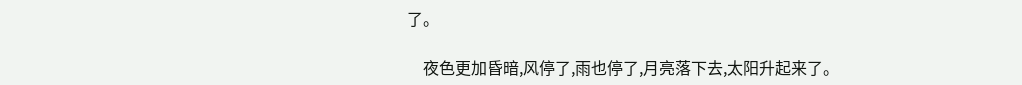了。

    夜色更加昏暗,风停了,雨也停了,月亮落下去,太阳升起来了。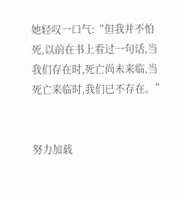她轻叹一口气:“但我并不怕死,以前在书上看过一句话,当我们存在时,死亡尚未来临,当死亡来临时,我们已不存在。”


努力加载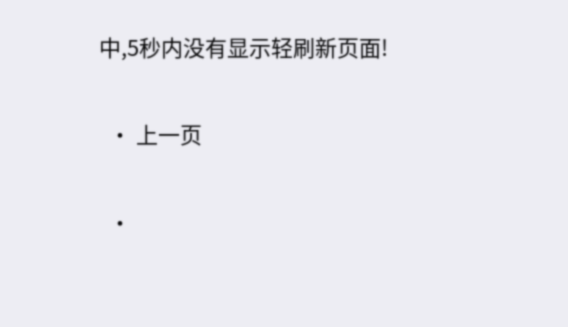中,5秒内没有显示轻刷新页面!

  • 上一页

  •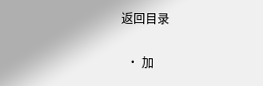返回目录

  • 加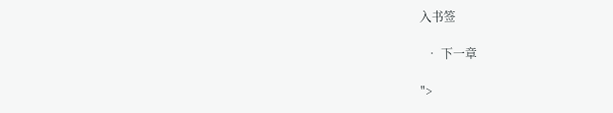入书签

  • 下一章

">